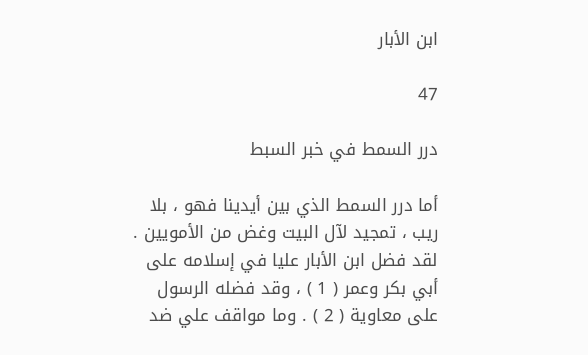ابن الأبار

47

درر السمط في خبر السبط

أما درر السمط الذي بين أيدينا فهو ، بلا ريب ، تمجيد لآل البيت وغض من الأمويين . لقد فضل ابن الأبار عليا في إسلامه على أبي بكر وعمر ( 1 ) ، وقد فضله الرسول على معاوية ( 2 ) . وما مواقف علي ضد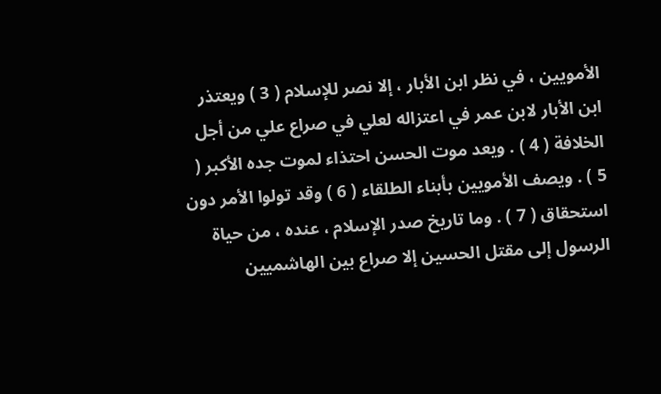الأمويين ، في نظر ابن الأبار ، إلا نصر للإسلام ( 3 ) ويعتذر ابن الأبار لابن عمر في اعتزاله لعلي في صراع علي من أجل الخلافة ( 4 ) . ويعد موت الحسن احتذاء لموت جده الأكبر ( 5 ) . ويصف الأمويين بأبناء الطلقاء ( 6 ) وقد تولوا الأمر دون استحقاق ( 7 ) . وما تاريخ صدر الإسلام ، عنده ، من حياة الرسول إلى مقتل الحسين إلا صراع بين الهاشميين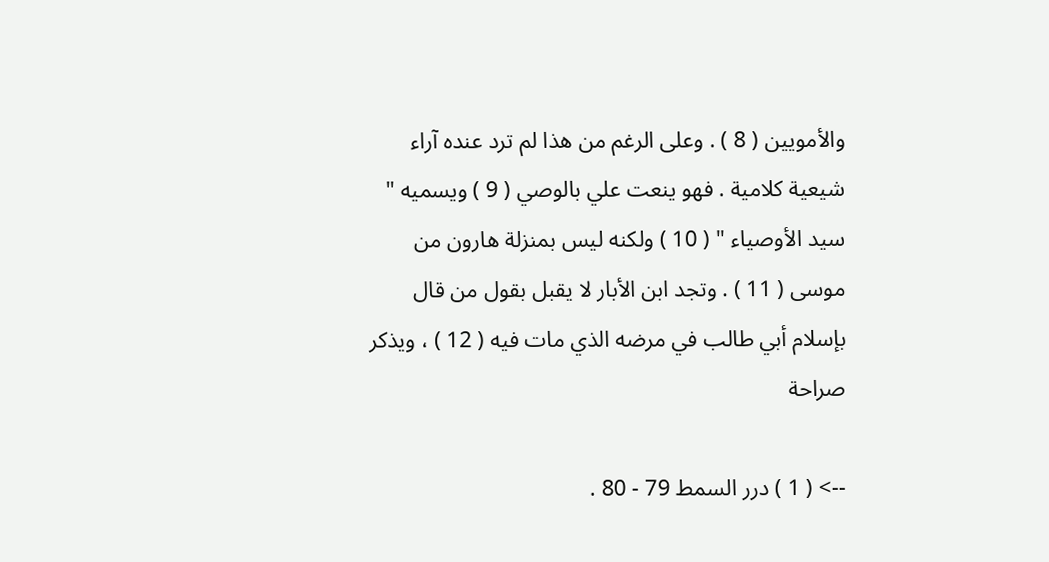والأمويين ( 8 ) . وعلى الرغم من هذا لم ترد عنده آراء شيعية كلامية . فهو ينعت علي بالوصي ( 9 ) ويسميه " سيد الأوصياء " ( 10 ) ولكنه ليس بمنزلة هارون من موسى ( 11 ) . وتجد ابن الأبار لا يقبل بقول من قال بإسلام أبي طالب في مرضه الذي مات فيه ( 12 ) ، ويذكر صراحة

--> ( 1 ) درر السمط 79 - 80 .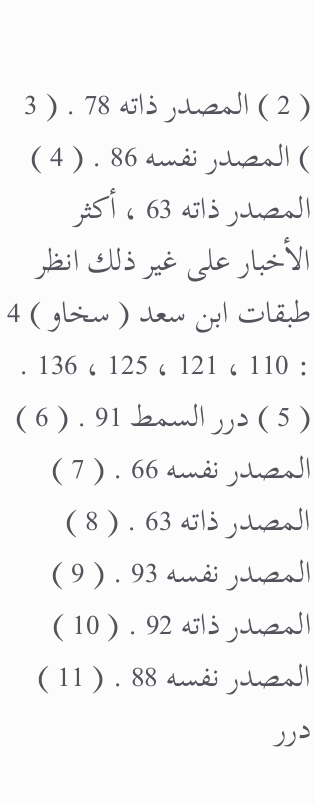( 2 ) المصدر ذاته 78 . ( 3 ) المصدر نفسه 86 . ( 4 ) المصدر ذاته 63 ، أكثر الأخبار على غير ذلك انظر طبقات ابن سعد ( سخاو ) 4 : 110 ، 121 ، 125 ، 136 . ( 5 ) درر السمط 91 . ( 6 ) المصدر نفسه 66 . ( 7 ) المصدر ذاته 63 . ( 8 ) المصدر نفسه 93 . ( 9 ) المصدر ذاته 92 . ( 10 ) المصدر نفسه 88 . ( 11 ) درر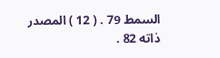السمط 79 . ( 12 ) المصدر ذاته 82 .